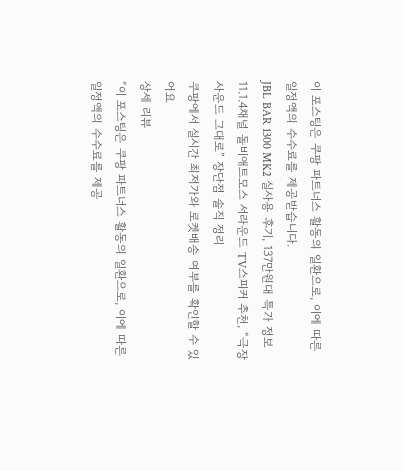이 포스팅은 쿠팡 파트너스 활동의 일환으로, 이에 따른 일정액의 수수료를 제공받습니다.
JBL BAR 1300 MK2 실사용 후기, 137만원대 특가 정보 11.1.4채널 돌비애트모스 서라운드 TV스피커 추천, “극장 사운드 그대로” 장단점 솔직 정리
쿠팡에서 실시간 최저가와 로켓배송 여부를 확인할 수 있어요
상세 리뷰
“이 포스팅은 쿠팡 파트너스 활동의 일환으로, 이에 따른 일정액의 수수료를 제공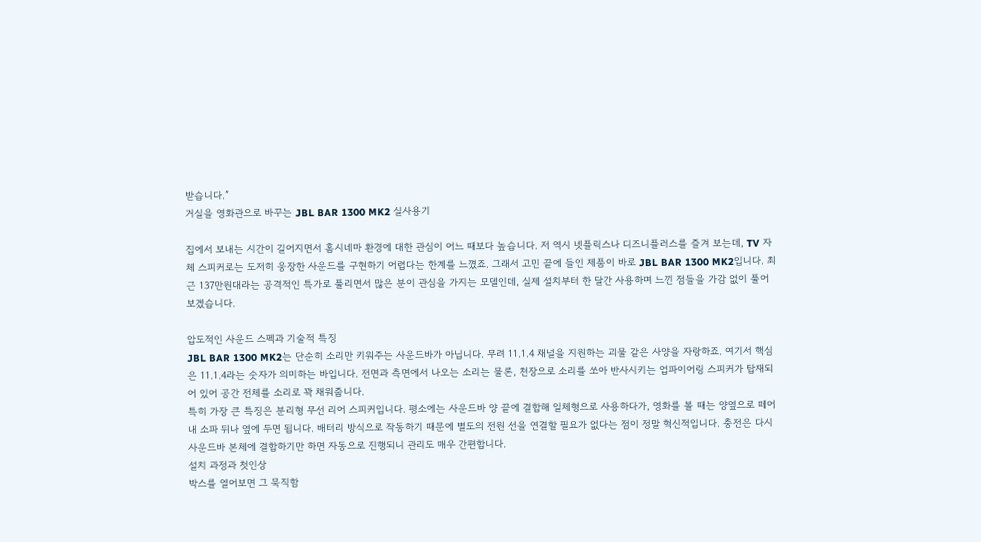받습니다.”
거실을 영화관으로 바꾸는 JBL BAR 1300 MK2 실사용기

집에서 보내는 시간이 길어지면서 홈시네마 환경에 대한 관심이 어느 때보다 높습니다. 저 역시 넷플릭스나 디즈니플러스를 즐겨 보는데, TV 자체 스피커로는 도저히 웅장한 사운드를 구현하기 어렵다는 한계를 느꼈죠. 그래서 고민 끝에 들인 제품이 바로 JBL BAR 1300 MK2입니다. 최근 137만원대라는 공격적인 특가로 풀리면서 많은 분이 관심을 가지는 모델인데, 실제 설치부터 한 달간 사용하며 느낀 점들을 가감 없이 풀어보겠습니다.

압도적인 사운드 스펙과 기술적 특징
JBL BAR 1300 MK2는 단순히 소리만 키워주는 사운드바가 아닙니다. 무려 11.1.4 채널을 지원하는 괴물 같은 사양을 자랑하죠. 여기서 핵심은 11.1.4라는 숫자가 의미하는 바입니다. 전면과 측면에서 나오는 소리는 물론, 천장으로 소리를 쏘아 반사시키는 업파이어링 스피커가 탑재되어 있어 공간 전체를 소리로 꽉 채워줍니다.
특히 가장 큰 특징은 분리형 무선 리어 스피커입니다. 평소에는 사운드바 양 끝에 결합해 일체형으로 사용하다가, 영화를 볼 때는 양옆으로 떼어내 소파 뒤나 옆에 두면 됩니다. 배터리 방식으로 작동하기 때문에 별도의 전원 선을 연결할 필요가 없다는 점이 정말 혁신적입니다. 충전은 다시 사운드바 본체에 결합하기만 하면 자동으로 진행되니 관리도 매우 간편합니다.
설치 과정과 첫인상
박스를 열어보면 그 묵직함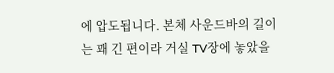에 압도됩니다. 본체 사운드바의 길이는 꽤 긴 편이라 거실 TV장에 놓았을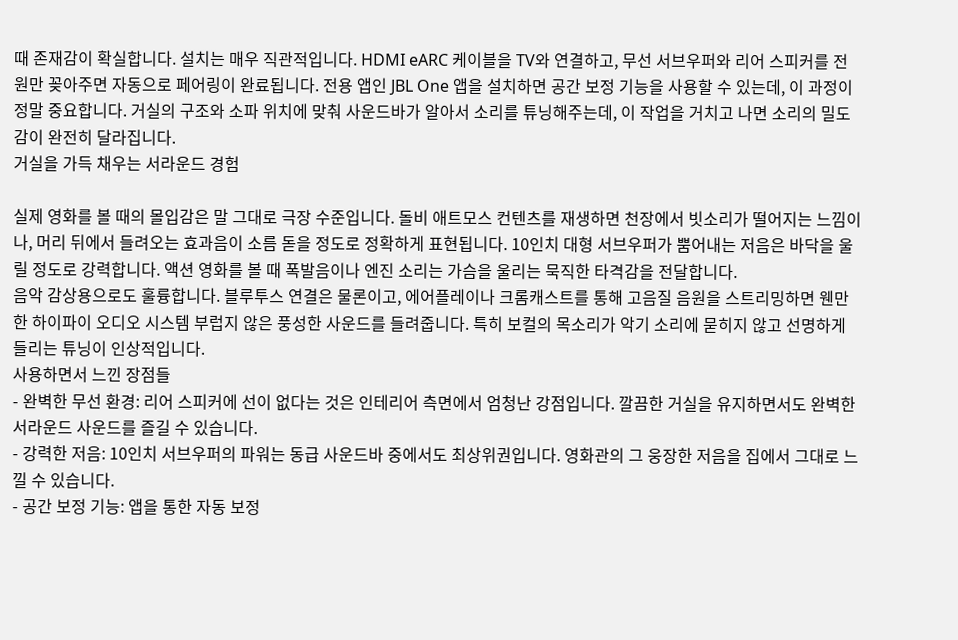때 존재감이 확실합니다. 설치는 매우 직관적입니다. HDMI eARC 케이블을 TV와 연결하고, 무선 서브우퍼와 리어 스피커를 전원만 꽂아주면 자동으로 페어링이 완료됩니다. 전용 앱인 JBL One 앱을 설치하면 공간 보정 기능을 사용할 수 있는데, 이 과정이 정말 중요합니다. 거실의 구조와 소파 위치에 맞춰 사운드바가 알아서 소리를 튜닝해주는데, 이 작업을 거치고 나면 소리의 밀도감이 완전히 달라집니다.
거실을 가득 채우는 서라운드 경험

실제 영화를 볼 때의 몰입감은 말 그대로 극장 수준입니다. 돌비 애트모스 컨텐츠를 재생하면 천장에서 빗소리가 떨어지는 느낌이나, 머리 뒤에서 들려오는 효과음이 소름 돋을 정도로 정확하게 표현됩니다. 10인치 대형 서브우퍼가 뿜어내는 저음은 바닥을 울릴 정도로 강력합니다. 액션 영화를 볼 때 폭발음이나 엔진 소리는 가슴을 울리는 묵직한 타격감을 전달합니다.
음악 감상용으로도 훌륭합니다. 블루투스 연결은 물론이고, 에어플레이나 크롬캐스트를 통해 고음질 음원을 스트리밍하면 웬만한 하이파이 오디오 시스템 부럽지 않은 풍성한 사운드를 들려줍니다. 특히 보컬의 목소리가 악기 소리에 묻히지 않고 선명하게 들리는 튜닝이 인상적입니다.
사용하면서 느낀 장점들
- 완벽한 무선 환경: 리어 스피커에 선이 없다는 것은 인테리어 측면에서 엄청난 강점입니다. 깔끔한 거실을 유지하면서도 완벽한 서라운드 사운드를 즐길 수 있습니다.
- 강력한 저음: 10인치 서브우퍼의 파워는 동급 사운드바 중에서도 최상위권입니다. 영화관의 그 웅장한 저음을 집에서 그대로 느낄 수 있습니다.
- 공간 보정 기능: 앱을 통한 자동 보정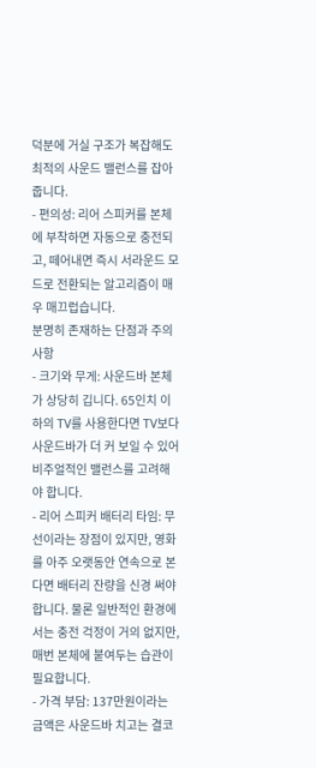덕분에 거실 구조가 복잡해도 최적의 사운드 밸런스를 잡아줍니다.
- 편의성: 리어 스피커를 본체에 부착하면 자동으로 충전되고, 떼어내면 즉시 서라운드 모드로 전환되는 알고리즘이 매우 매끄럽습니다.
분명히 존재하는 단점과 주의사항
- 크기와 무게: 사운드바 본체가 상당히 깁니다. 65인치 이하의 TV를 사용한다면 TV보다 사운드바가 더 커 보일 수 있어 비주얼적인 밸런스를 고려해야 합니다.
- 리어 스피커 배터리 타임: 무선이라는 장점이 있지만, 영화를 아주 오랫동안 연속으로 본다면 배터리 잔량을 신경 써야 합니다. 물론 일반적인 환경에서는 충전 걱정이 거의 없지만, 매번 본체에 붙여두는 습관이 필요합니다.
- 가격 부담: 137만원이라는 금액은 사운드바 치고는 결코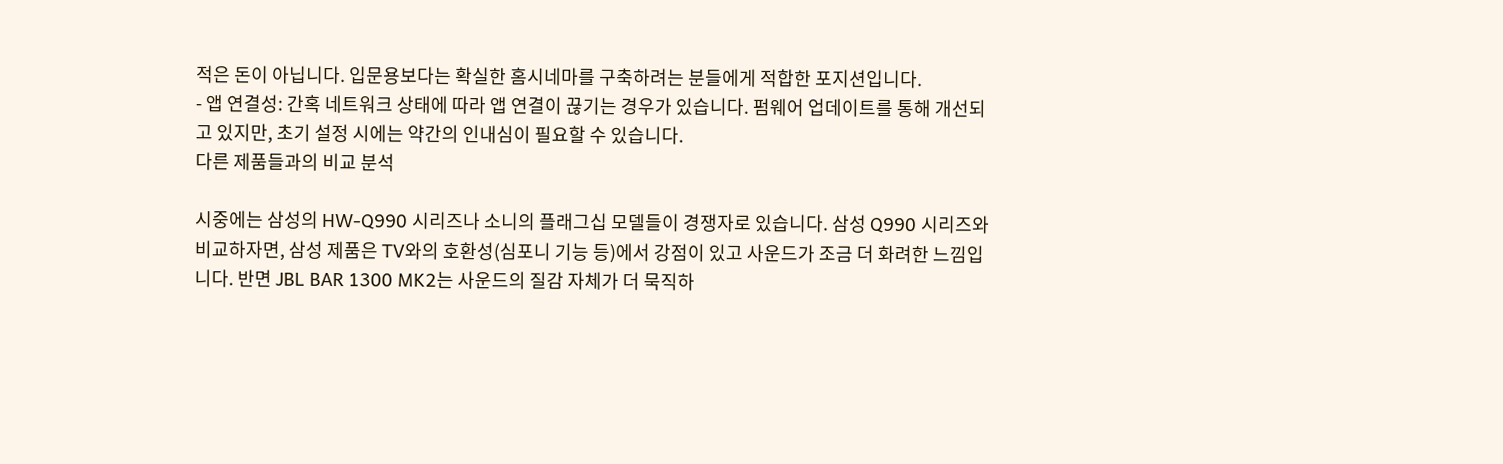적은 돈이 아닙니다. 입문용보다는 확실한 홈시네마를 구축하려는 분들에게 적합한 포지션입니다.
- 앱 연결성: 간혹 네트워크 상태에 따라 앱 연결이 끊기는 경우가 있습니다. 펌웨어 업데이트를 통해 개선되고 있지만, 초기 설정 시에는 약간의 인내심이 필요할 수 있습니다.
다른 제품들과의 비교 분석

시중에는 삼성의 HW-Q990 시리즈나 소니의 플래그십 모델들이 경쟁자로 있습니다. 삼성 Q990 시리즈와 비교하자면, 삼성 제품은 TV와의 호환성(심포니 기능 등)에서 강점이 있고 사운드가 조금 더 화려한 느낌입니다. 반면 JBL BAR 1300 MK2는 사운드의 질감 자체가 더 묵직하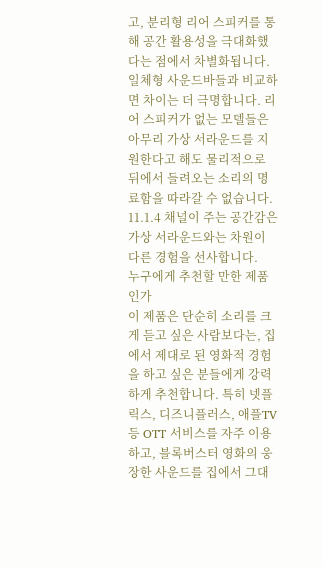고, 분리형 리어 스피커를 통해 공간 활용성을 극대화했다는 점에서 차별화됩니다.
일체형 사운드바들과 비교하면 차이는 더 극명합니다. 리어 스피커가 없는 모델들은 아무리 가상 서라운드를 지원한다고 해도 물리적으로 뒤에서 들려오는 소리의 명료함을 따라갈 수 없습니다. 11.1.4 채널이 주는 공간감은 가상 서라운드와는 차원이 다른 경험을 선사합니다.
누구에게 추천할 만한 제품인가
이 제품은 단순히 소리를 크게 듣고 싶은 사람보다는, 집에서 제대로 된 영화적 경험을 하고 싶은 분들에게 강력하게 추천합니다. 특히 넷플릭스, 디즈니플러스, 애플TV 등 OTT 서비스를 자주 이용하고, 블록버스터 영화의 웅장한 사운드를 집에서 그대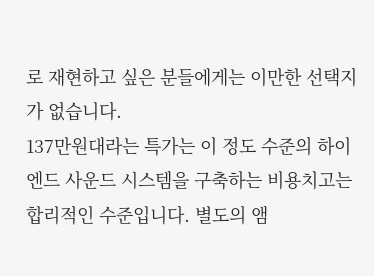로 재현하고 싶은 분들에게는 이만한 선택지가 없습니다.
137만원대라는 특가는 이 정도 수준의 하이엔드 사운드 시스템을 구축하는 비용치고는 합리적인 수준입니다. 별도의 앰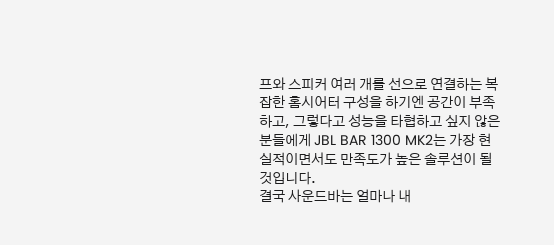프와 스피커 여러 개를 선으로 연결하는 복잡한 홈시어터 구성을 하기엔 공간이 부족하고, 그렇다고 성능을 타협하고 싶지 않은 분들에게 JBL BAR 1300 MK2는 가장 현실적이면서도 만족도가 높은 솔루션이 될 것입니다.
결국 사운드바는 얼마나 내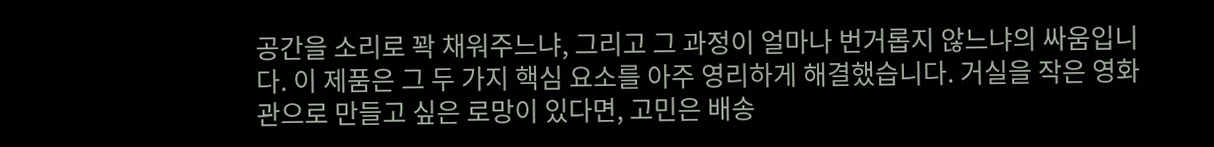공간을 소리로 꽉 채워주느냐, 그리고 그 과정이 얼마나 번거롭지 않느냐의 싸움입니다. 이 제품은 그 두 가지 핵심 요소를 아주 영리하게 해결했습니다. 거실을 작은 영화관으로 만들고 싶은 로망이 있다면, 고민은 배송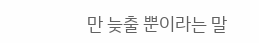만 늦출 뿐이라는 말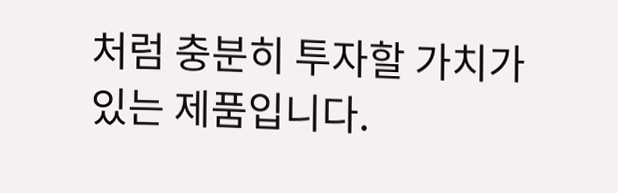처럼 충분히 투자할 가치가 있는 제품입니다.